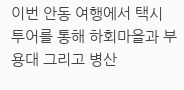이번 안동 여행에서 택시 투어를 통해 하회마을과 부용대 그리고 병산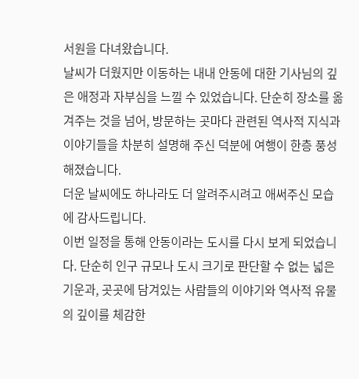서원을 다녀왔습니다.
날씨가 더웠지만 이동하는 내내 안동에 대한 기사님의 깊은 애정과 자부심을 느낄 수 있었습니다. 단순히 장소를 옮겨주는 것을 넘어, 방문하는 곳마다 관련된 역사적 지식과 이야기들을 차분히 설명해 주신 덕분에 여행이 한층 풍성해졌습니다.
더운 날씨에도 하나라도 더 알려주시려고 애써주신 모습에 감사드립니다.
이번 일정을 통해 안동이라는 도시를 다시 보게 되었습니다. 단순히 인구 규모나 도시 크기로 판단할 수 없는 넓은 기운과, 곳곳에 담겨있는 사람들의 이야기와 역사적 유물의 깊이를 체감한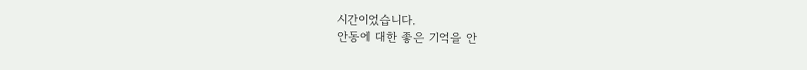시간이었습니다.
안동에 대한 좋은 기억을 안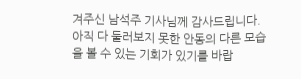겨주신 남석주 기사님께 감사드립니다. 아직 다 둘러보지 못한 안동의 다른 모습을 볼 수 있는 기회가 있기를 바랍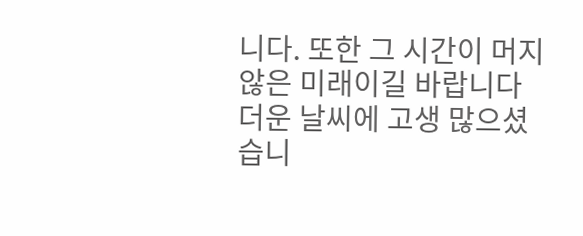니다. 또한 그 시간이 머지않은 미래이길 바랍니다
더운 날씨에 고생 많으셨습니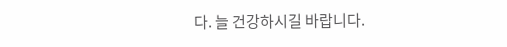다. 늘 건강하시길 바랍니다.